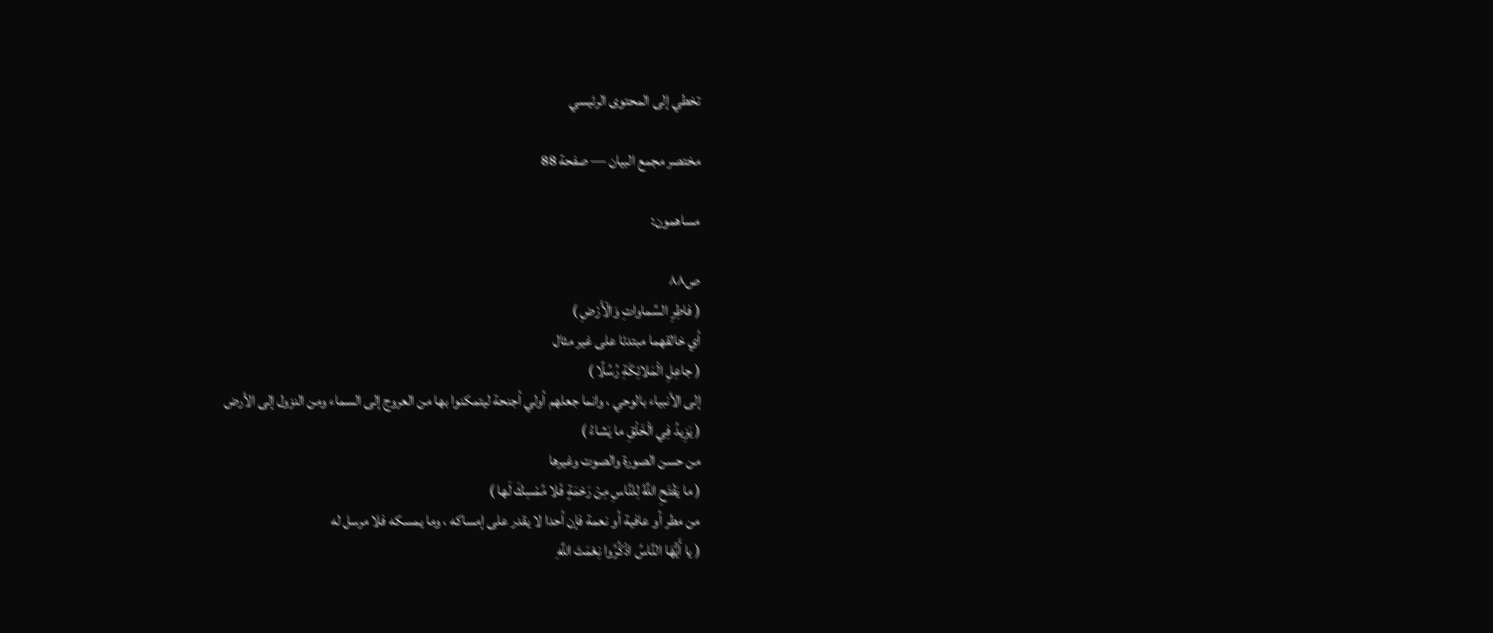تخطي إلى المحتوى الرئيسي

مختصر مجمع البيان — صفحة 88

مساهمون:

ص٨٨
( فاطِرِ السَّماواتِ وَالْأَرْضِ )
أي خالقهما مبتدئا على غير مثال
( جاعِلِ الْمَلائِكَةِ رُسُلًا )
إلى الأنبياء بالوحي ، وانما جعلهم أولي أجنحة ليتمكنوا بها من العروج إلى السماء ومن النزول إلى الأرض
( يَزِيدُ فِي الْخَلْقِ ما يَشاءُ )
من حسن الصورة والصوت وغيرها
( ما يَفْتَحِ اللَّهُ لِلنَّاسِ مِنْ رَحْمَةٍ فَلا مُمْسِكَ لَها )
من مطر أو عافية أو نعمة فإن أحدا لا يقدر على إمساكه ، وما يمسكه فلا مرسل له
( يا أَيُّهَا النَّاسُ اذْكُرُوا نِعْمَتَ اللَّهِ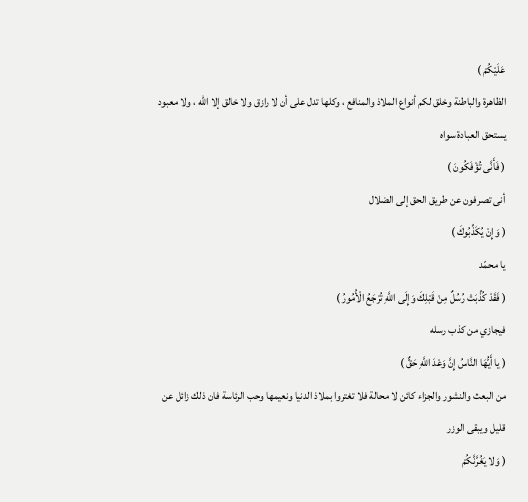عَلَيْكُمْ )
الظاهرة والباطنة وخلق لكم أنواع الملاذ والمنافع ، وكلها تدل على أن لا رازق ولا خالق إلا اللّه ، ولا معبود يستحق العبادة سواه
( فَأَنَّى تُؤْفَكُونَ )
أنى تصرفون عن طريق الحق إلى الضلال
( وَإِنْ يُكَذِّبُوكَ )
يا محمّد
( فَقَدْ كُذِّبَتْ رُسُلٌ مِنْ قَبْلِكَ وَإِلَى اللَّهِ تُرْجَعُ الْأُمُورُ )
فيجازي من كذب رسله
( يا أَيُّهَا النَّاسُ إِنَّ وَعْدَ اللَّهِ حَقٌّ )
من البعث والنشور والجزاء كائن لا محالة فلا تغتروا بملاذ الدنيا ونعيمها وحب الرئاسة فان ذلك زائل عن قليل ويبقى الوزر
( وَلا يَغُرَّنَّكُمْ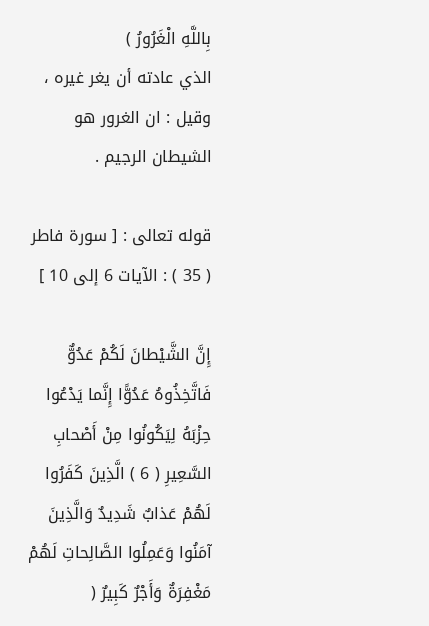بِاللَّهِ الْغَرُورُ )
الذي عادته أن يغر غيره ، وقيل : ان الغرور هو الشيطان الرجيم .

قوله تعالى : [ سورة فاطر ( 35 ) : الآيات 6 إلى 10 ]

إِنَّ الشَّيْطانَ لَكُمْ عَدُوٌّ فَاتَّخِذُوهُ عَدُوًّا إِنَّما يَدْعُوا حِزْبَهُ لِيَكُونُوا مِنْ أَصْحابِ السَّعِيرِ ( 6 ) الَّذِينَ كَفَرُوا لَهُمْ عَذابٌ شَدِيدٌ وَالَّذِينَ آمَنُوا وَعَمِلُوا الصَّالِحاتِ لَهُمْ مَغْفِرَةٌ وَأَجْرٌ كَبِيرٌ (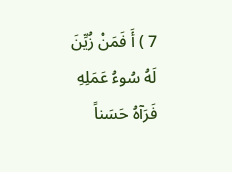7 ) أَ فَمَنْ زُيِّنَ لَهُ سُوءُ عَمَلِهِ فَرَآهُ حَسَناً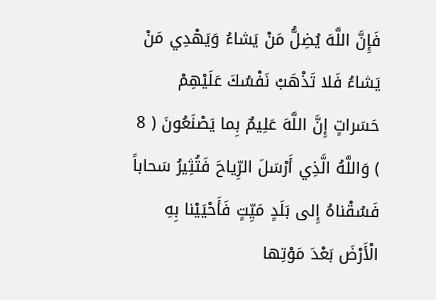فَإِنَّ اللَّهَ يُضِلُّ مَنْ يَشاءُ وَيَهْدِي مَنْ يَشاءُ فَلا تَذْهَبْ نَفْسُكَ عَلَيْهِمْ حَسَراتٍ إِنَّ اللَّهَ عَلِيمٌ بِما يَصْنَعُونَ ( 8 ) وَاللَّهُ الَّذِي أَرْسَلَ الرِّياحَ فَتُثِيرُ سَحاباً فَسُقْناهُ إِلى بَلَدٍ مَيِّتٍ فَأَحْيَيْنا بِهِ الْأَرْضَ بَعْدَ مَوْتِها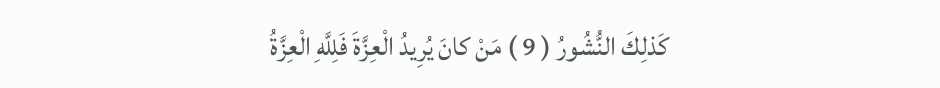كَذلِكَ النُّشُورُ ( 9 ) مَنْ كانَ يُرِيدُ الْعِزَّةَ فَلِلَّهِ الْعِزَّةُ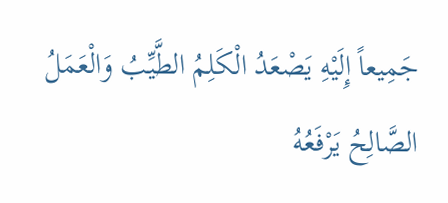جَمِيعاً إِلَيْهِ يَصْعَدُ الْكَلِمُ الطَّيِّبُ وَالْعَمَلُ الصَّالِحُ يَرْفَعُهُ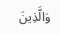وَالَّذِينَ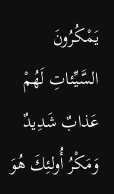يَمْكُرُونَ السَّيِّئاتِ لَهُمْ عَذابٌ شَدِيدٌ وَمَكْرُ أُولئِكَ هُوَ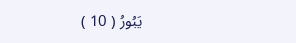يَبُورُ ( 10 )